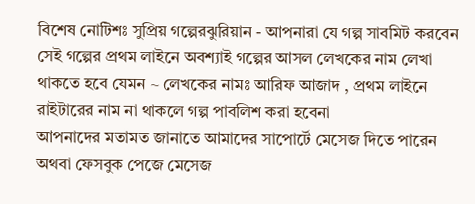বিশেষ নোটিশঃ সুপ্রিয় গল্পেরঝুরিয়ান - আপনারা যে গল্প সাবমিট করবেন সেই গল্পের প্রথম লাইনে অবশ্যাই গল্পের আসল লেখকের নাম লেখা থাকতে হবে যেমন ~ লেখকের নামঃ আরিফ আজাদ , প্রথম লাইনে রাইটারের নাম না থাকলে গল্প পাবলিশ করা হবেনা
আপনাদের মতামত জানাতে আমাদের সাপোর্টে মেসেজ দিতে পারেন অথবা ফেসবুক পেজে মেসেজ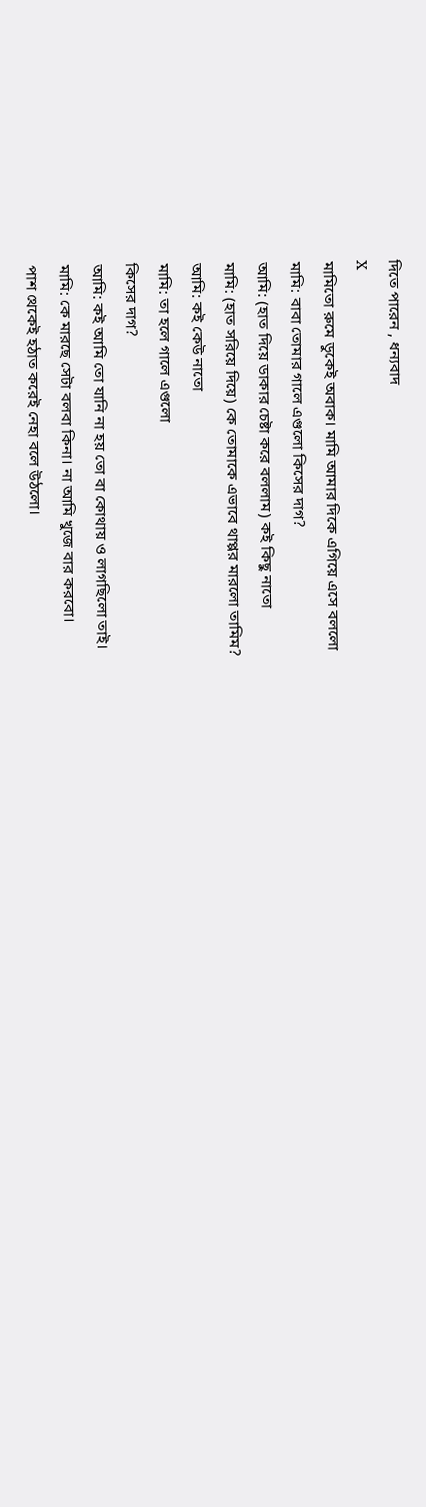দিতে পারেন , ধন্যবাদ
X
মামিতো রুমে ডুকেই অবাক। মামি আমার দিকে এগিয়ে এসে বললো
মামি: বাবা তোমার গালে এগুলো কিসের দাগ?
আমি: (হাত দিয়ে ডাকার চেষ্টা করে বললাম) কই কিছু নাতো
মামি: (হাত সরিয়ে দিয়ে) কে তোমাকে এভাবে থাপ্পর মারলো তামিম?
আমি: কই কেউ নাতো
মামি: তা হলে গালে এগুলো
কিসের দাগ?
আমি: কই আমি তো যানি না হয় তো বা কোথায় ও লাগছিলো তাই।
মামি: কে মারছে সেটা বলবা কিনা। না আমি খুজে বার করবো।
পাশ থেকেই হঠাত করেই নেহা বলে উঠলো।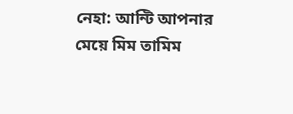নেহা: আন্টি আপনার মেয়ে মিম তামিম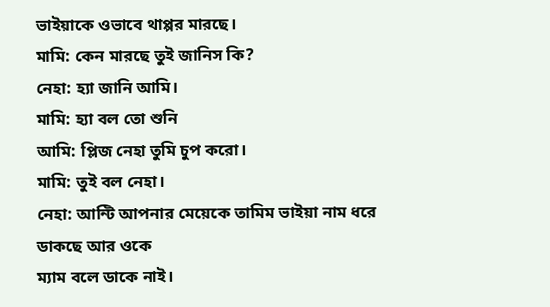ভাইয়াকে ওভাবে থাপ্পর মারছে।
মামি: কেন মারছে তুই জানিস কি?
নেহা: হ্যা জানি আমি।
মামি: হ্যা বল তো শুনি
আমি: প্লিজ নেহা তুমি চুপ করো।
মামি: তুই বল নেহা।
নেহা: আন্টি আপনার মেয়েকে তামিম ভাইয়া নাম ধরে ডাকছে আর ওকে
ম্যাম বলে ডাকে নাই।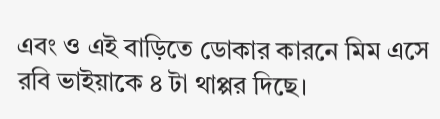এবং ও এই বাড়িতে ডোকার কারনে মিম এসে রবি ভাইয়াকে ৪ টা থাপ্পর দিছে।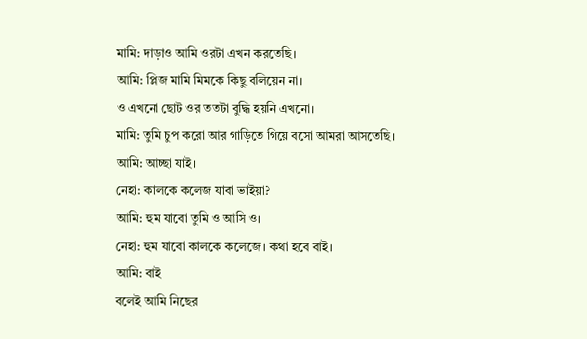মামি: দাড়াও আমি ওরটা এখন করতেছি।
আমি: প্লিজ মামি মিমকে কিছু বলিয়েন না।
ও এখনো ছোট ওর ততটা বুদ্ধি হয়নি এখনো।
মামি: তুমি চুপ করো আর গাড়িতে গিয়ে বসো আমরা আসতেছি।
আমি: আচ্ছা যাই।
নেহা: কালকে কলেজ যাবা ভাইয়া?
আমি: হুম যাবো তুমি ও আসি ও।
নেহা: হুম যাবো কালকে কলেজে। কথা হবে বাই।
আমি: বাই
বলেই আমি নিছের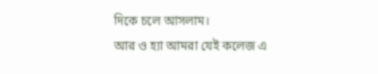দিকে চলে আসলাম।
আর ও হ্যা আমরা যেই কলেজ এ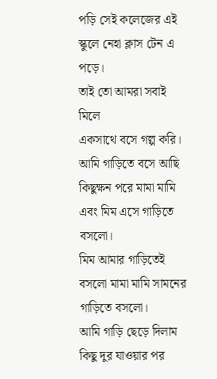পড়ি সেই কলেজের এই স্কুলে নেহা ক্লাস টেন এ পড়ে।
তাই তো আমরা সবাই মিলে
একসাথে বসে গল্প করি।
আমি গাড়িতে বসে আছি কিছুক্ষন পরে মামা মামি এবং মিম এসে গাড়িতে বসলো।
মিম আমার গাড়িতেই বসলো মামা মামি সামনের গাড়িতে বসলো।
আমি গাড়ি ছেড়ে দিলাম কিছু দুর যাওয়ার পর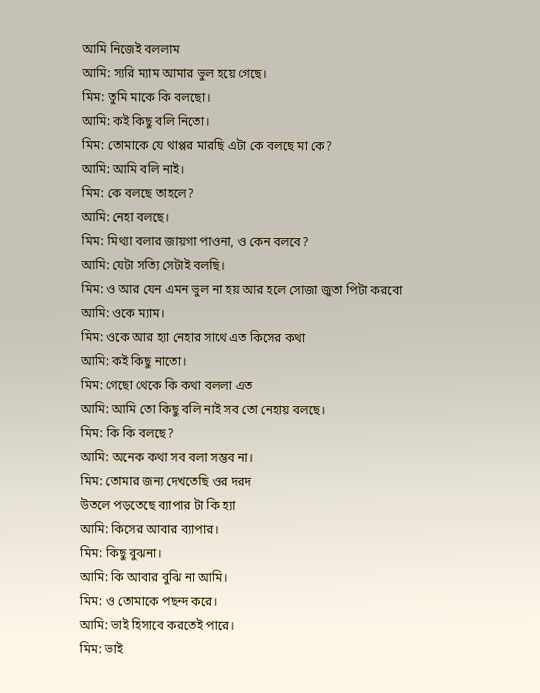আমি নিজেই বললাম
আমি: স্যরি ম্যাম আমার ভুল হয়ে গেছে।
মিম: তুমি মাকে কি বলছো।
আমি: কই কিছু বলি নিতো।
মিম: তোমাকে যে থাপ্পর মারছি এটা কে বলছে মা কে?
আমি: আমি বলি নাই।
মিম: কে বলছে তাহলে?
আমি: নেহা বলছে।
মিম: মিথ্যা বলার জায়গা পাওনা, ও কেন বলবে?
আমি: যেটা সত্যি সেটাই বলছি।
মিম: ও আর যেন এমন ভুল না হয় আর হলে সোজা জুতা পিটা করবো
আমি: ওকে ম্যাম।
মিম: ওকে আর হ্যা নেহার সাথে এত কিসের কথা
আমি: কই কিছু নাতো।
মিম: গেছো থেকে কি কথা বললা এত
আমি: আমি তো কিছু বলি নাই সব তো নেহায় বলছে।
মিম: কি কি বলছে?
আমি: অনেক কথা সব বলা সম্ভব না।
মিম: তোমার জন্য দেখতেছি ওর দরদ
উতলে পড়তেছে ব্যাপার টা কি হ্যা
আমি: কিসের আবার ব্যাপার।
মিম: কিছু বুঝনা।
আমি: কি আবার বুঝি না আমি।
মিম: ও তোমাকে পছন্দ করে।
আমি: ভাই হিসাবে করতেই পারে।
মিম: ভাই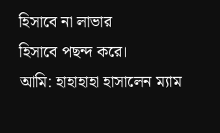হিসাবে না লাভার
হিসাবে পছন্দ করে।
আমি: হাহাহাহা হাসালেন ম্যাম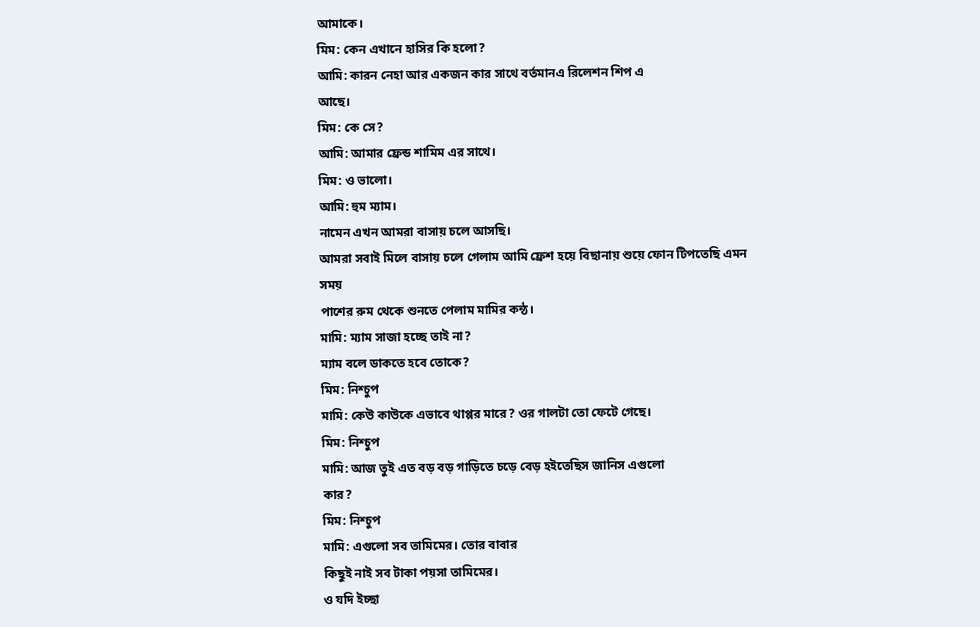আমাকে।
মিম: কেন এখানে হাসির কি হলো?
আমি: কারন নেহা আর একজন কার সাথে বর্তমানএ রিলেশন শিপ এ
আছে।
মিম: কে সে?
আমি: আমার ফ্রেন্ড শামিম এর সাথে।
মিম: ও ভালো।
আমি: হুম ম্যাম।
নামেন এখন আমরা বাসায় চলে আসছি।
আমরা সবাই মিলে বাসায় চলে গেলাম আমি ফ্রেশ হয়ে বিছানায় শুয়ে ফোন টিপতেছি এমন সময়
পাশের রুম থেকে শুনতে পেলাম মামির কন্ঠ।
মামি: ম্যাম সাজা হচ্ছে তাই না?
ম্যাম বলে ডাকতে হবে তোকে?
মিম: নিশ্চুপ
মামি: কেউ কাউকে এভাবে থাপ্পর মারে? ওর গালটা তো ফেটে গেছে।
মিম: নিশ্চুপ
মামি: আজ তুই এত বড় বড় গাড়িতে চড়ে বেড় হইতেছিস জানিস এগুলো
কার?
মিম: নিশ্চুপ
মামি: এগুলো সব তামিমের। তোর বাবার
কিছুই নাই সব টাকা পয়সা তামিমের।
ও যদি ইচ্ছা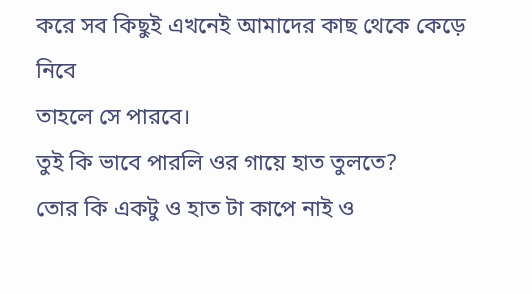করে সব কিছুই এখনেই আমাদের কাছ থেকে কেড়ে নিবে
তাহলে সে পারবে।
তুই কি ভাবে পারলি ওর গায়ে হাত তুলতে?
তোর কি একটু ও হাত টা কাপে নাই ও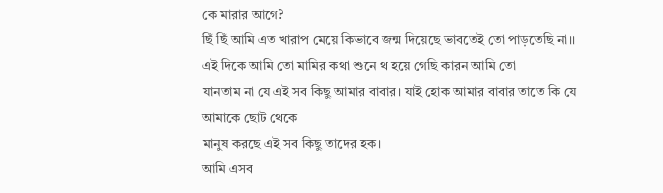কে মারার আগে?
ছিঁ ছিঁ আমি এত খারাপ মেয়ে কিভাবে জন্ম দিয়েছে ভাবতেই তো পাড়তেছি না।।
এই দিকে আমি তো মামির কথা শুনে থ হয়ে গেছি কারন আমি তো
যানতাম না যে এই সব কিছু আমার বাবার। যাই হোক আমার বাবার তাতে কি যে আমাকে ছোট থেকে
মানুষ করছে এই সব কিছু তাদের হক।
আমি এসব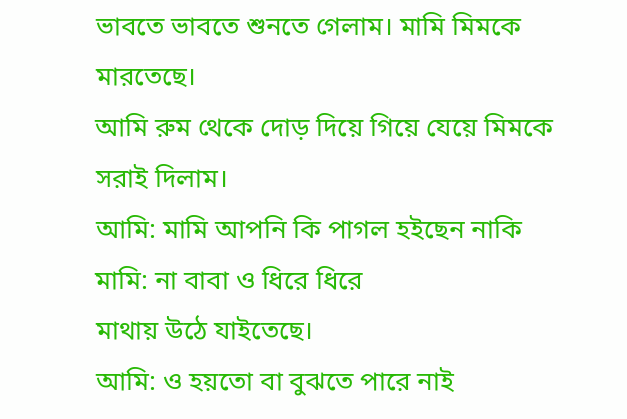ভাবতে ভাবতে শুনতে গেলাম। মামি মিমকে মারতেছে।
আমি রুম থেকে দোড় দিয়ে গিয়ে যেয়ে মিমকে সরাই দিলাম।
আমি: মামি আপনি কি পাগল হইছেন নাকি
মামি: না বাবা ও ধিরে ধিরে
মাথায় উঠে যাইতেছে।
আমি: ও হয়তো বা বুঝতে পারে নাই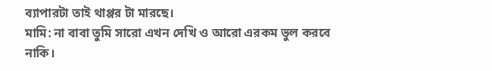ব্যাপারটা তাই থাপ্পর টা মারছে।
মামি: না বাবা তুমি সারো এখন দেখি ও আরো এরকম ভুল করবে নাকি।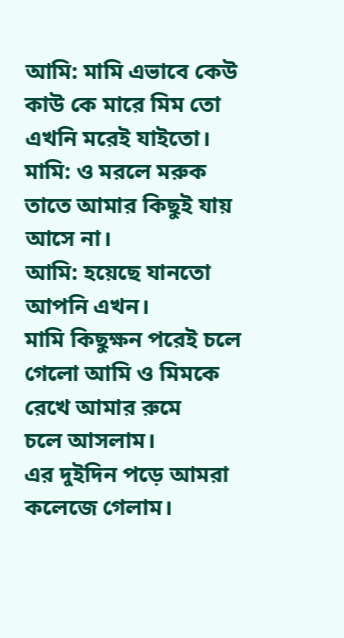আমি: মামি এভাবে কেউ কাউ কে মারে মিম তো এখনি মরেই যাইতো।
মামি: ও মরলে মরুক তাতে আমার কিছুই যায় আসে না।
আমি: হয়েছে যানতো আপনি এখন।
মামি কিছুক্ষন পরেই চলে গেলো আমি ও মিমকে রেখে আমার রুমে
চলে আসলাম।
এর দুইদিন পড়ে আমরা কলেজে গেলাম।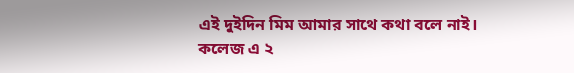এই দুইদিন মিম আমার সাথে কথা বলে নাই।
কলেজ এ ২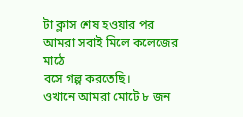টা ক্লাস শেষ হওয়ার পর আমরা সবাই মিলে কলেজের মাঠে
বসে গল্প করতেছি।
ওখানে আমরা মোটে ৮ জন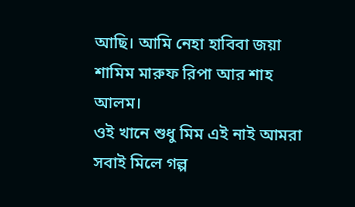আছি। আমি নেহা হাবিবা জয়া শামিম মারুফ রিপা আর শাহ আলম।
ওই খানে শুধু মিম এই নাই আমরা সবাই মিলে গল্প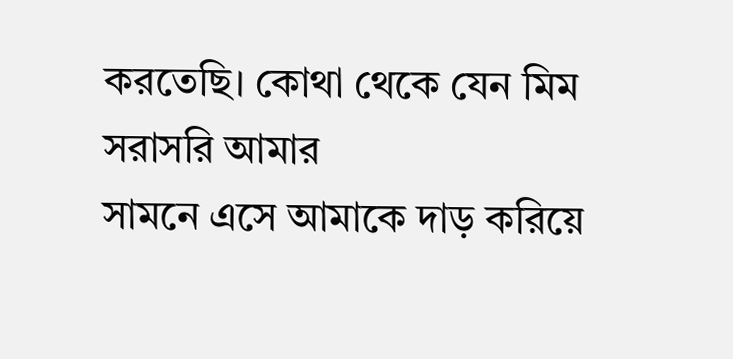করতেছি। কোথা থেকে যেন মিম সরাসরি আমার
সামনে এসে আমাকে দাড় করিয়ে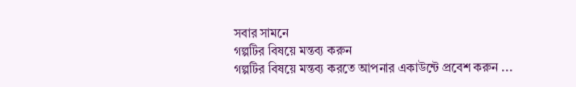সবার সামনে
গল্পটির বিষয়ে মন্তব্য করুন
গল্পটির বিষয়ে মন্তব্য করতে আপনার একাউন্টে প্রবেশ করুন ...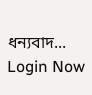ধন্যবাদ... Login Now